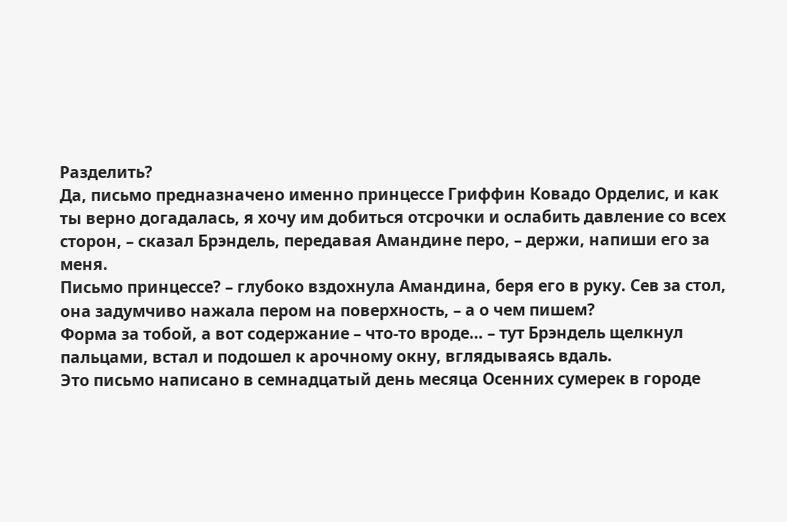Разделить?
Да, письмо предназначено именно принцессе Гриффин Ковадо Орделис, и как ты верно догадалась, я хочу им добиться отсрочки и ослабить давление со всех сторон, – сказал Брэндель, передавая Амандине перо, – держи, напиши его за меня.
Письмо принцессе? – глубоко вздохнула Амандина, беря его в руку. Сев за стол, она задумчиво нажала пером на поверхность, – а о чем пишем?
Форма за тобой, а вот содержание – что-то вроде… – тут Брэндель щелкнул пальцами, встал и подошел к арочному окну, вглядываясь вдаль.
Это письмо написано в семнадцатый день месяца Осенних сумерек в городе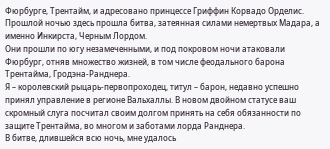Фюрбурге, Трентайм, и адресовано принцессе Гриффин Корвадо Орделис.
Прошлой ночью здесь прошла битва, затеянная силами немертвых Мадара, а именно Инкирста, Черным Лордом.
Они прошли по югу незамеченными, и под покровом ночи атаковали Фюрбург, отняв множество жизней, в том числе феодального барона Трентайма, Гродэна-Ранднера.
Я – королевский рыцарь-первопроходец, титул – барон, недавно успешно принял управление в регионе Вальхаллы. В новом двойном статусе ваш скромный слуга посчитал своим долгом принять на себя обязанности по защите Трентайма, во многом и заботами лорда Ранднера.
В битве, длившейся всю ночь, мне удалось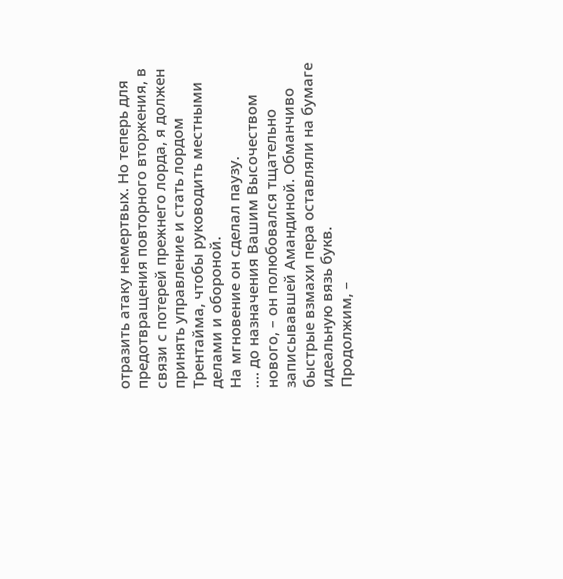отразить атаку немертвых. Но теперь для предотвращения повторного вторжения, в связи с потерей прежнего лорда, я должен принять управление и стать лордом Трентайма, чтобы руководить местными делами и обороной.
На мгновение он сделал паузу.
…. до назначения Вашим Высочеством нового, – он полюбовался тщательно записывавшей Амандиной. Обманчиво быстрые взмахи пера оставляли на бумаге идеальную вязь букв.
Продолжим, –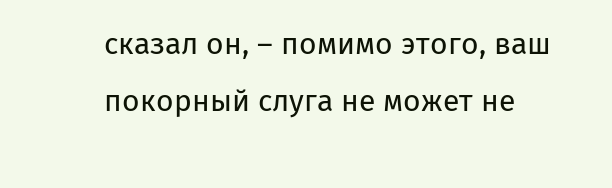сказал он, – помимо этого, ваш покорный слуга не может не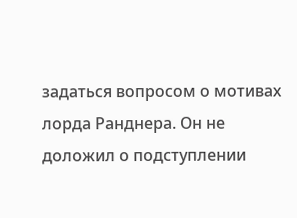задаться вопросом о мотивах лорда Ранднера. Он не доложил о подступлении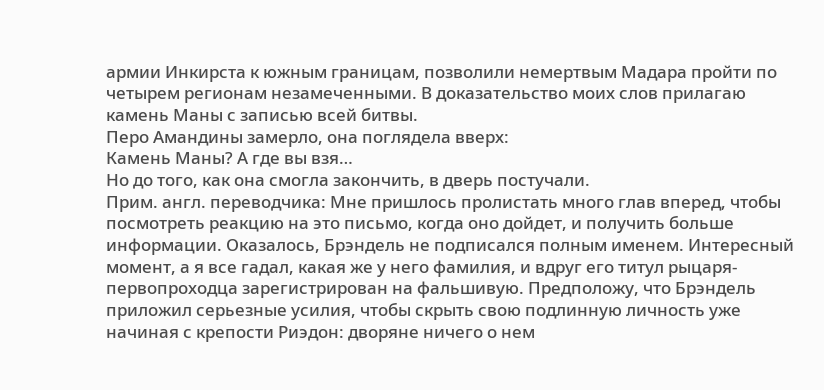армии Инкирста к южным границам, позволили немертвым Мадара пройти по четырем регионам незамеченными. В доказательство моих слов прилагаю камень Маны с записью всей битвы.
Перо Амандины замерло, она поглядела вверх:
Камень Маны? А где вы взя…
Но до того, как она смогла закончить, в дверь постучали.
Прим. англ. переводчика: Мне пришлось пролистать много глав вперед, чтобы посмотреть реакцию на это письмо, когда оно дойдет, и получить больше информации. Оказалось, Брэндель не подписался полным именем. Интересный момент, а я все гадал, какая же у него фамилия, и вдруг его титул рыцаря-первопроходца зарегистрирован на фальшивую. Предположу, что Брэндель приложил серьезные усилия, чтобы скрыть свою подлинную личность уже начиная с крепости Риэдон: дворяне ничего о нем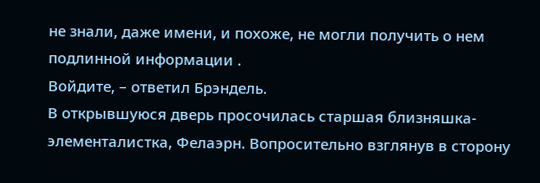не знали, даже имени, и похоже, не могли получить о нем подлинной информации .
Войдите, – ответил Брэндель.
В открывшуюся дверь просочилась старшая близняшка-элементалистка, Фелаэрн. Вопросительно взглянув в сторону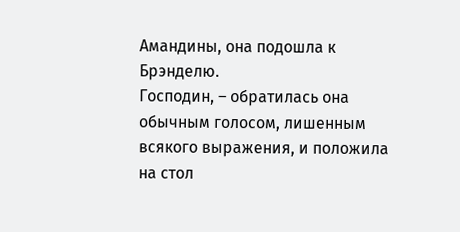Амандины, она подошла к Брэнделю.
Господин, – обратилась она обычным голосом, лишенным всякого выражения, и положила на стол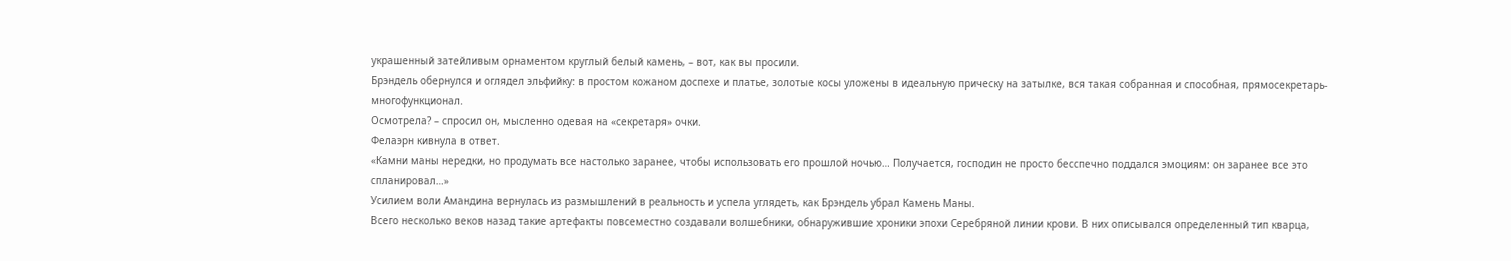украшенный затейливым орнаментом круглый белый камень, – вот, как вы просили.
Брэндель обернулся и оглядел эльфийку: в простом кожаном доспехе и платье, золотые косы уложены в идеальную прическу на затылке, вся такая собранная и способная, прямосекретарь-многофункционал.
Осмотрела? – спросил он, мысленно одевая на «секретаря» очки.
Фелаэрн кивнула в ответ.
«Камни маны нередки, но продумать все настолько заранее, чтобы использовать его прошлой ночью… Получается, господин не просто бесспечно поддался эмоциям: он заранее все это спланировал…»
Усилием воли Амандина вернулась из размышлений в реальность и успела углядеть, как Брэндель убрал Камень Маны.
Всего несколько веков назад такие артефакты повсеместно создавали волшебники, обнаружившие хроники эпохи Серебряной линии крови. В них описывался определенный тип кварца,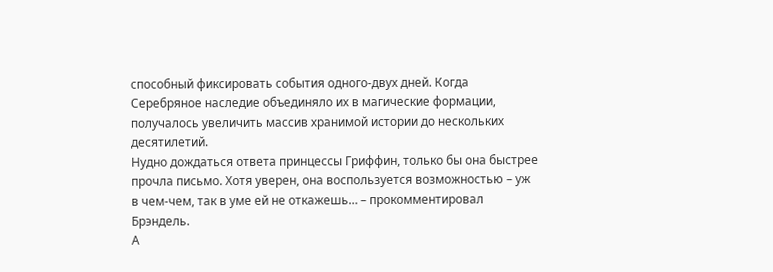способный фиксировать события одного-двух дней. Когда Серебряное наследие объединяло их в магические формации, получалось увеличить массив хранимой истории до нескольких десятилетий.
Нудно дождаться ответа принцессы Гриффин, только бы она быстрее прочла письмо. Хотя уверен, она воспользуется возможностью – уж в чем-чем, так в уме ей не откажешь… – прокомментировал Брэндель.
А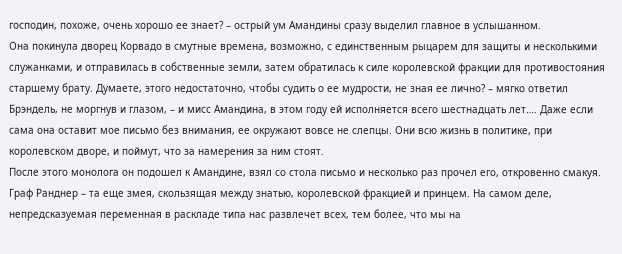господин, похоже, очень хорошо ее знает? – острый ум Амандины сразу выделил главное в услышанном.
Она покинула дворец Корвадо в смутные времена, возможно, с единственным рыцарем для защиты и несколькими служанками, и отправилась в собственные земли, затем обратилась к силе королевской фракции для противостояния старшему брату. Думаете, этого недостаточно, чтобы судить о ее мудрости, не зная ее лично? – мягко ответил Брэндель, не моргнув и глазом, – и мисс Амандина, в этом году ей исполняется всего шестнадцать лет…. Даже если сама она оставит мое письмо без внимания, ее окружают вовсе не слепцы. Они всю жизнь в политике, при королевском дворе, и поймут, что за намерения за ним стоят.
После этого монолога он подошел к Амандине, взял со стола письмо и несколько раз прочел его, откровенно смакуя.
Граф Ранднер – та еще змея, скользящая между знатью, королевской фракцией и принцем. На самом деле, непредсказуемая переменная в раскладе типа нас развлечет всех, тем более, что мы на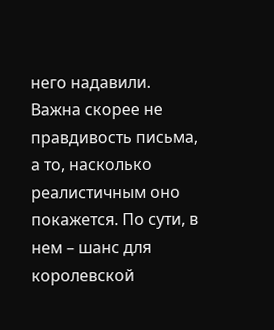него надавили. Важна скорее не правдивость письма, а то, насколько реалистичным оно покажется. По сути, в нем – шанс для королевской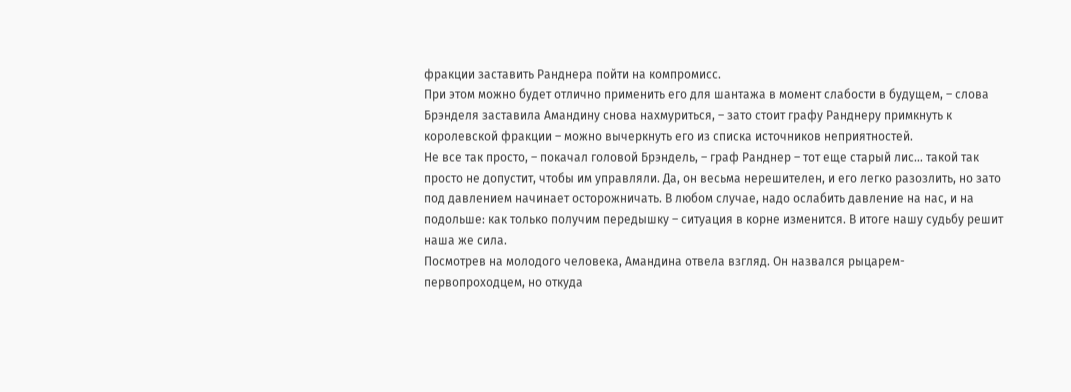фракции заставить Ранднера пойти на компромисс.
При этом можно будет отлично применить его для шантажа в момент слабости в будущем, – слова Брэнделя заставила Амандину снова нахмуриться, – зато стоит графу Ранднеру примкнуть к королевской фракции – можно вычеркнуть его из списка источников неприятностей.
Не все так просто, – покачал головой Брэндель, – граф Ранднер – тот еще старый лис… такой так просто не допустит, чтобы им управляли. Да, он весьма нерешителен, и его легко разозлить, но зато под давлением начинает осторожничать. В любом случае, надо ослабить давление на нас, и на подольше: как только получим передышку – ситуация в корне изменится. В итоге нашу судьбу решит наша же сила.
Посмотрев на молодого человека, Амандина отвела взгляд. Он назвался рыцарем-первопроходцем, но откуда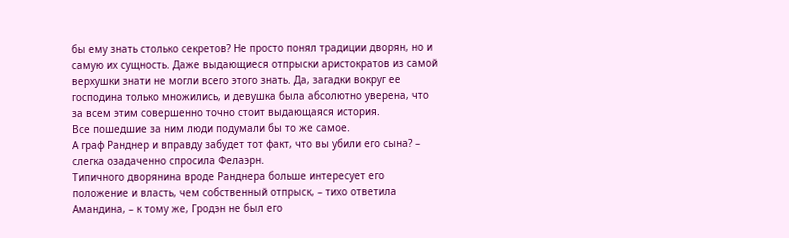бы ему знать столько секретов? Не просто понял традиции дворян, но и самую их сущность. Даже выдающиеся отпрыски аристократов из самой верхушки знати не могли всего этого знать. Да, загадки вокруг ее господина только множились, и девушка была абсолютно уверена, что за всем этим совершенно точно стоит выдающаяся история.
Все пошедшие за ним люди подумали бы то же самое.
А граф Ранднер и вправду забудет тот факт, что вы убили его сына? – слегка озадаченно спросила Фелаэрн.
Типичного дворянина вроде Ранднера больше интересует его положение и власть, чем собственный отпрыск, – тихо ответила Амандина, – к тому же, Гродэн не был его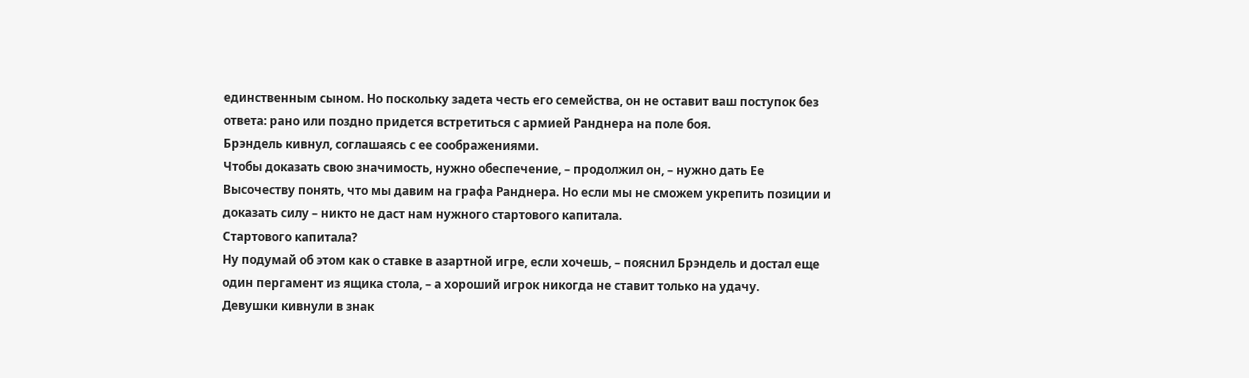единственным сыном. Но поскольку задета честь его семейства, он не оставит ваш поступок без ответа: рано или поздно придется встретиться с армией Ранднера на поле боя.
Брэндель кивнул, соглашаясь с ее соображениями.
Чтобы доказать свою значимость, нужно обеспечение, – продолжил он, – нужно дать Ее Высочеству понять, что мы давим на графа Ранднера. Но если мы не сможем укрепить позиции и доказать силу – никто не даст нам нужного стартового капитала.
Стартового капитала?
Ну подумай об этом как о ставке в азартной игре, если хочешь, – пояснил Брэндель и достал еще один пергамент из ящика стола, – а хороший игрок никогда не ставит только на удачу.
Девушки кивнули в знак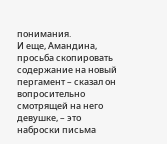понимания.
И еще, Амандина, просьба скопировать содержание на новый пергамент – сказал он вопросительно смотрящей на него девушке, – это наброски письма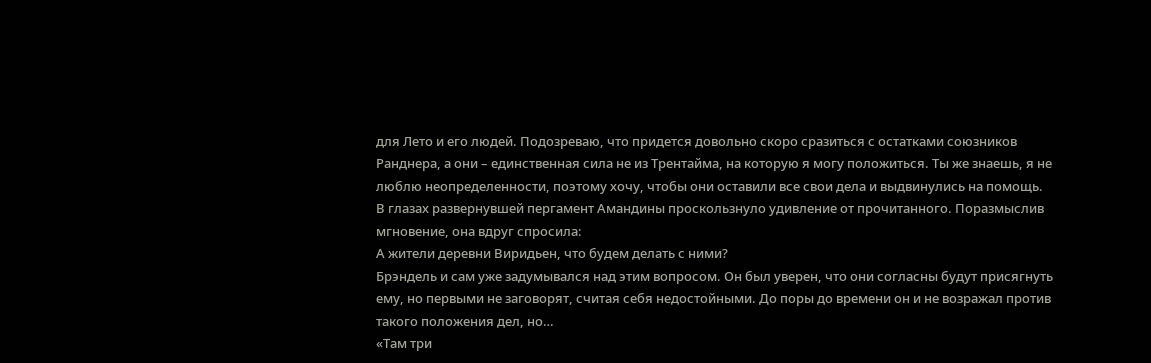для Лето и его людей. Подозреваю, что придется довольно скоро сразиться с остатками союзников Ранднера, а они – единственная сила не из Трентайма, на которую я могу положиться. Ты же знаешь, я не люблю неопределенности, поэтому хочу, чтобы они оставили все свои дела и выдвинулись на помощь.
В глазах развернувшей пергамент Амандины проскользнуло удивление от прочитанного. Поразмыслив мгновение, она вдруг спросила:
А жители деревни Виридьен, что будем делать с ними?
Брэндель и сам уже задумывался над этим вопросом. Он был уверен, что они согласны будут присягнуть ему, но первыми не заговорят, считая себя недостойными. До поры до времени он и не возражал против такого положения дел, но…
«Там три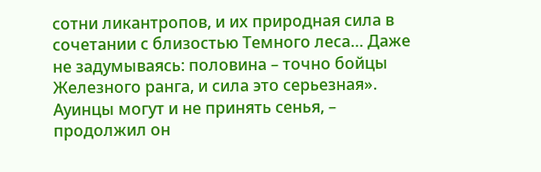сотни ликантропов, и их природная сила в сочетании с близостью Темного леса… Даже не задумываясь: половина – точно бойцы Железного ранга, и сила это серьезная».
Ауинцы могут и не принять сенья, – продолжил он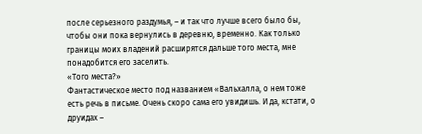после серьезного раздумья, – и так что лучше всего было бы, чтобы они пока вернулись в деревню, временно. Как только границы моих владений расширятся дальше того места, мне понадобится его заселить.
«Того места?»
Фантастическое место под названием «Вальхалла, о нем тоже есть речь в письме. Очень скоро сама его увидишь. И да, кстати, о друидах –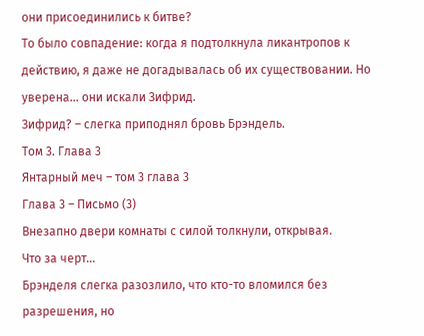они присоединились к битве?
То было совпадение: когда я подтолкнула ликантропов к действию, я даже не догадывалась об их существовании. Но уверена… они искали Зифрид.
Зифрид? – слегка приподнял бровь Брэндель.
Том 3. Глава 3
Янтарный меч – том 3 глава 3
Глава 3 – Письмо (3)
Внезапно двери комнаты с силой толкнули, открывая.
Что за черт…
Брэнделя слегка разозлило, что кто-то вломился без разрешения, но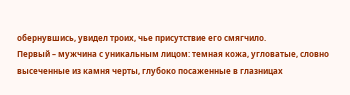обернувшись, увидел троих, чье присутствие его смягчило.
Первый – мужчина с уникальным лицом: темная кожа, угловатые, словно высеченные из камня черты, глубоко посаженные в глазницах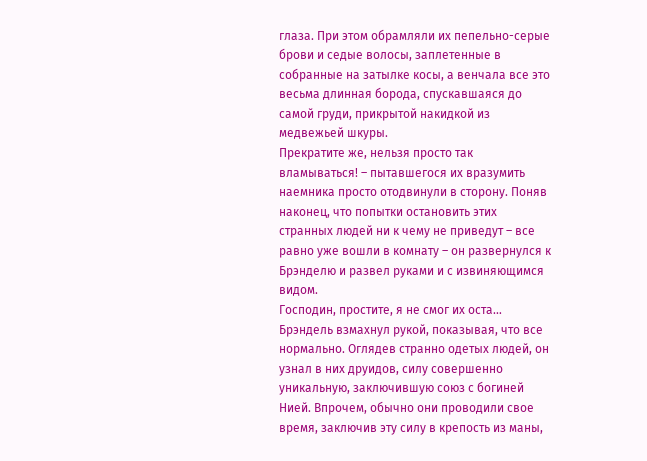глаза. При этом обрамляли их пепельно-серые брови и седые волосы, заплетенные в собранные на затылке косы, а венчала все это весьма длинная борода, спускавшаяся до самой груди, прикрытой накидкой из медвежьей шкуры.
Прекратите же, нельзя просто так вламываться! – пытавшегося их вразумить наемника просто отодвинули в сторону. Поняв наконец, что попытки остановить этих странных людей ни к чему не приведут – все равно уже вошли в комнату – он развернулся к Брэнделю и развел руками и с извиняющимся видом.
Господин, простите, я не смог их оста…
Брэндель взмахнул рукой, показывая, что все нормально. Оглядев странно одетых людей, он узнал в них друидов, силу совершенно уникальную, заключившую союз с богиней Нией. Впрочем, обычно они проводили свое время, заключив эту силу в крепость из маны,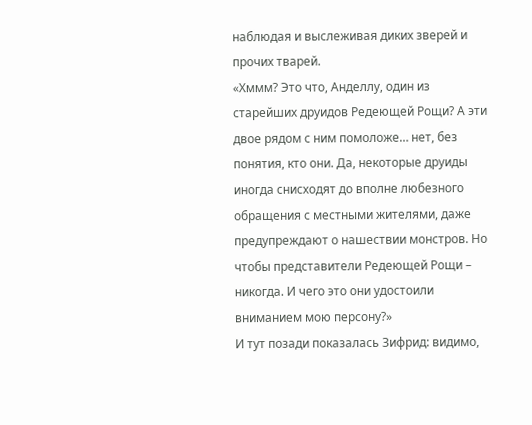наблюдая и выслеживая диких зверей и прочих тварей.
«Хммм? Это что, Анделлу, один из старейших друидов Редеющей Рощи? А эти двое рядом с ним помоложе… нет, без понятия, кто они. Да, некоторые друиды иногда снисходят до вполне любезного обращения с местными жителями, даже предупреждают о нашествии монстров. Но чтобы представители Редеющей Рощи – никогда. И чего это они удостоили вниманием мою персону?»
И тут позади показалась Зифрид: видимо,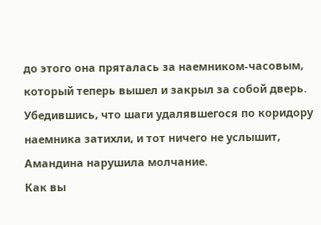до этого она пряталась за наемником-часовым, который теперь вышел и закрыл за собой дверь. Убедившись, что шаги удалявшегося по коридору наемника затихли, и тот ничего не услышит, Амандина нарушила молчание.
Как вы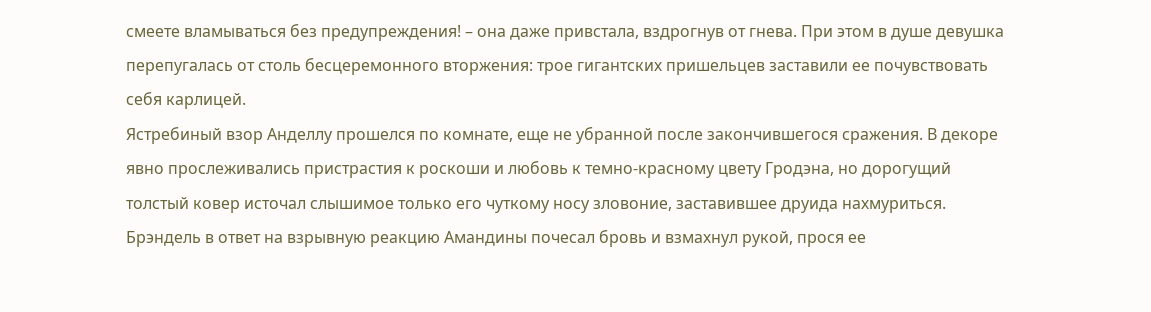смеете вламываться без предупреждения! – она даже привстала, вздрогнув от гнева. При этом в душе девушка перепугалась от столь бесцеремонного вторжения: трое гигантских пришельцев заставили ее почувствовать себя карлицей.
Ястребиный взор Анделлу прошелся по комнате, еще не убранной после закончившегося сражения. В декоре явно прослеживались пристрастия к роскоши и любовь к темно-красному цвету Гродэна, но дорогущий толстый ковер источал слышимое только его чуткому носу зловоние, заставившее друида нахмуриться.
Брэндель в ответ на взрывную реакцию Амандины почесал бровь и взмахнул рукой, прося ее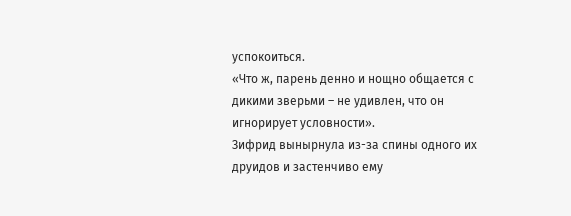успокоиться.
«Что ж, парень денно и нощно общается с дикими зверьми – не удивлен, что он игнорирует условности».
Зифрид вынырнула из-за спины одного их друидов и застенчиво ему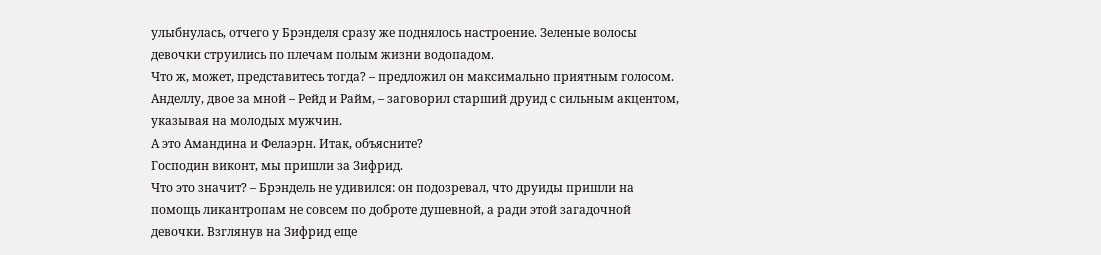улыбнулась, отчего у Брэнделя сразу же поднялось настроение. Зеленые волосы девочки струились по плечам полым жизни водопадом.
Что ж, может, представитесь тогда? – предложил он максимально приятным голосом.
Анделлу, двое за мной – Рейд и Райм, – заговорил старший друид с сильным акцентом, указывая на молодых мужчин.
А это Амандина и Фелаэрн. Итак, объясните?
Господин виконт, мы пришли за Зифрид.
Что это значит? – Брэндель не удивился: он подозревал, что друиды пришли на помощь ликантропам не совсем по доброте душевной, а ради этой загадочной девочки. Взглянув на Зифрид еще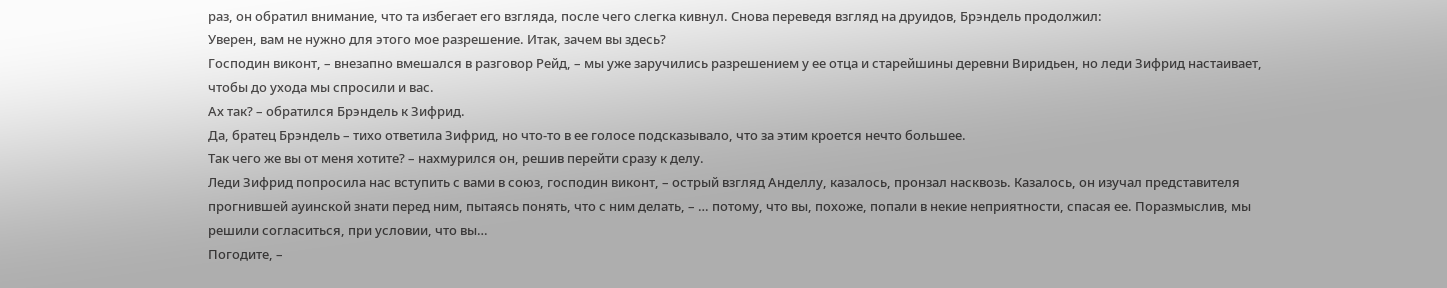раз, он обратил внимание, что та избегает его взгляда, после чего слегка кивнул. Снова переведя взгляд на друидов, Брэндель продолжил:
Уверен, вам не нужно для этого мое разрешение. Итак, зачем вы здесь?
Господин виконт, – внезапно вмешался в разговор Рейд, – мы уже заручились разрешением у ее отца и старейшины деревни Виридьен, но леди Зифрид настаивает, чтобы до ухода мы спросили и вас.
Ах так? – обратился Брэндель к Зифрид.
Да, братец Брэндель – тихо ответила Зифрид, но что-то в ее голосе подсказывало, что за этим кроется нечто большее.
Так чего же вы от меня хотите? – нахмурился он, решив перейти сразу к делу.
Леди Зифрид попросила нас вступить с вами в союз, господин виконт, – острый взгляд Анделлу, казалось, пронзал насквозь. Казалось, он изучал представителя прогнившей ауинской знати перед ним, пытаясь понять, что с ним делать, – … потому, что вы, похоже, попали в некие неприятности, спасая ее. Поразмыслив, мы решили согласиться, при условии, что вы…
Погодите, –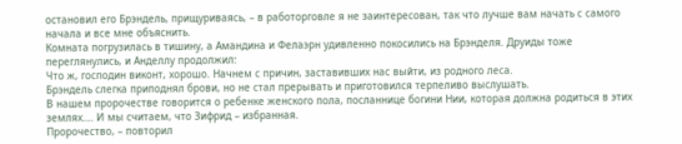остановил его Брэндель, прищуриваясь, – в работорговле я не заинтересован, так что лучше вам начать с самого начала и все мне объяснить.
Комната погрузилась в тишину, а Амандина и Фелаэрн удивленно покосились на Брэнделя. Друиды тоже переглянулись, и Анделлу продолжил:
Что ж, господин виконт, хорошо. Начнем с причин, заставивших нас выйти, из родного леса.
Брэндель слегка приподнял брови, но не стал прерывать и приготовился терпеливо выслушать.
В нашем пророчестве говорится о ребенке женского пола, посланнице богини Нии, которая должна родиться в этих землях…. И мы считаем, что Зифрид – избранная.
Пророчество, – повторил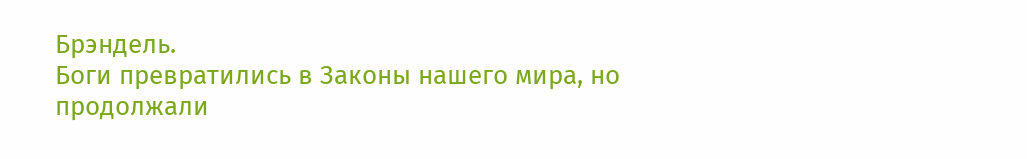Брэндель.
Боги превратились в Законы нашего мира, но продолжали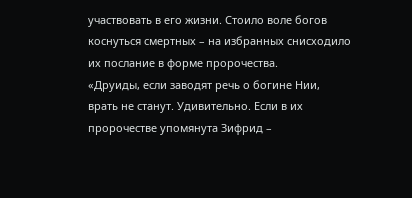участвовать в его жизни. Стоило воле богов коснуться смертных – на избранных снисходило их послание в форме пророчества.
«Друиды, если заводят речь о богине Нии, врать не станут. Удивительно. Если в их пророчестве упомянута Зифрид –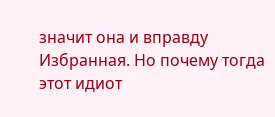значит она и вправду Избранная. Но почему тогда этот идиот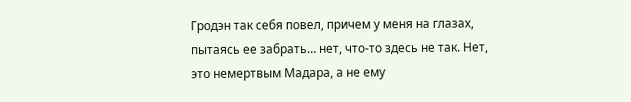Гродэн так себя повел, причем у меня на глазах, пытаясь ее забрать… нет, что-то здесь не так. Нет, это немертвым Мадара, а не ему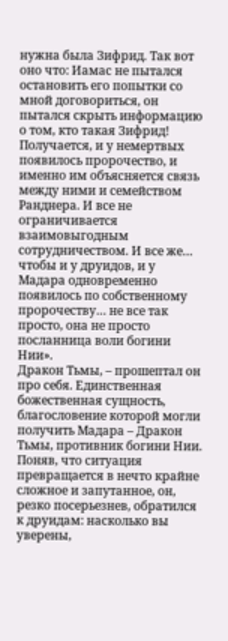нужна была Зифрид. Так вот оно что: Иамас не пытался остановить его попытки со мной договориться, он пытался скрыть информацию о том, кто такая Зифрид! Получается, и у немертвых появилось пророчество, и именно им объясняется связь между ними и семейством Ранднера. И все не ограничивается взаимовыгодным сотрудничеством. И все же… чтобы и у друидов, и у Мадара одновременно появилось по собственному пророчеству… не все так просто, она не просто посланница воли богини Нии».
Дракон Тьмы, – прошептал он про себя. Единственная божественная сущность, благословение которой могли получить Мадара – Дракон Тьмы, противник богини Нии. Поняв, что ситуация превращается в нечто крайне сложное и запутанное, он, резко посерьезнев, обратился к друидам: насколько вы уверены,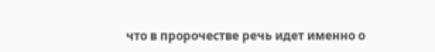что в пророчестве речь идет именно о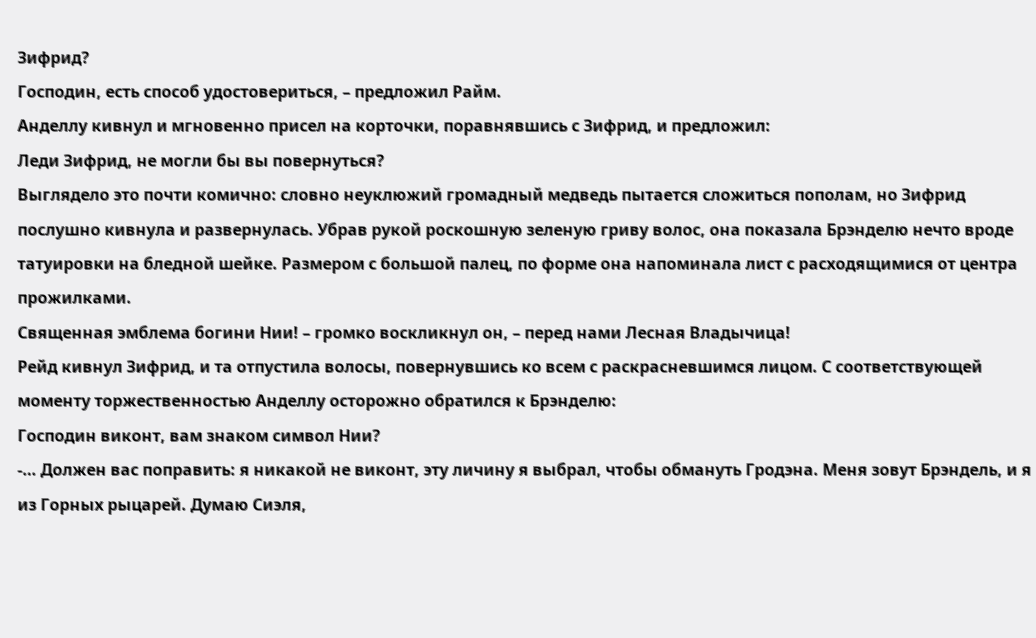Зифрид?
Господин, есть способ удостовериться, – предложил Райм.
Анделлу кивнул и мгновенно присел на корточки, поравнявшись с Зифрид, и предложил:
Леди Зифрид, не могли бы вы повернуться?
Выглядело это почти комично: словно неуклюжий громадный медведь пытается сложиться пополам, но Зифрид послушно кивнула и развернулась. Убрав рукой роскошную зеленую гриву волос, она показала Брэнделю нечто вроде татуировки на бледной шейке. Размером с большой палец, по форме она напоминала лист с расходящимися от центра прожилками.
Священная эмблема богини Нии! – громко воскликнул он, – перед нами Лесная Владычица!
Рейд кивнул Зифрид, и та отпустила волосы, повернувшись ко всем с раскрасневшимся лицом. С соответствующей моменту торжественностью Анделлу осторожно обратился к Брэнделю:
Господин виконт, вам знаком символ Нии?
-… Должен вас поправить: я никакой не виконт, эту личину я выбрал, чтобы обмануть Гродэна. Меня зовут Брэндель, и я из Горных рыцарей. Думаю Сиэля,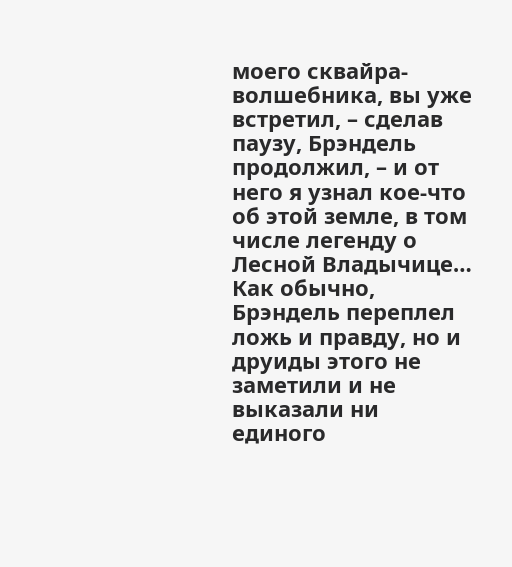моего сквайра-волшебника, вы уже встретил, – сделав паузу, Брэндель продолжил, – и от него я узнал кое-что об этой земле, в том числе легенду о Лесной Владычице…
Как обычно, Брэндель переплел ложь и правду, но и друиды этого не заметили и не выказали ни единого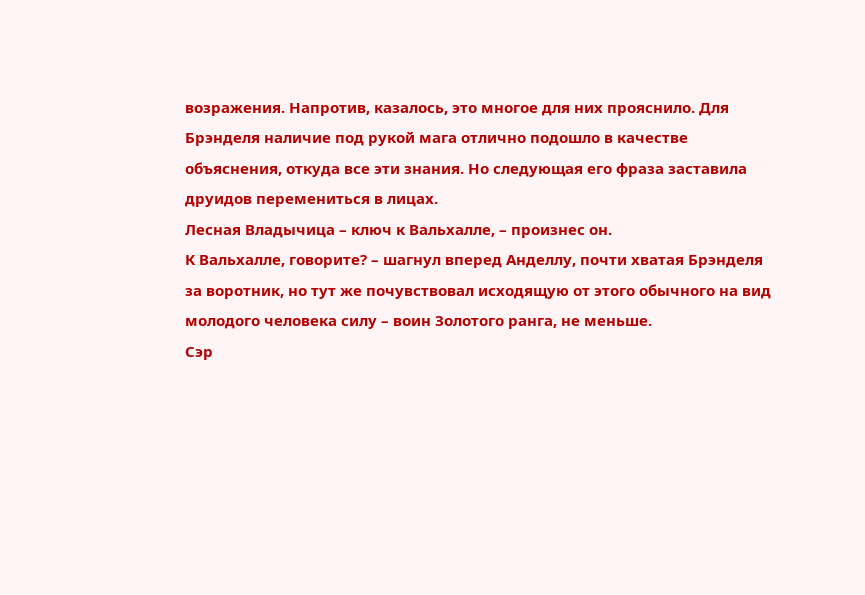возражения. Напротив, казалось, это многое для них прояснило. Для Брэнделя наличие под рукой мага отлично подошло в качестве объяснения, откуда все эти знания. Но следующая его фраза заставила друидов перемениться в лицах.
Лесная Владычица – ключ к Вальхалле, – произнес он.
К Вальхалле, говорите? – шагнул вперед Анделлу, почти хватая Брэнделя за воротник, но тут же почувствовал исходящую от этого обычного на вид молодого человека силу – воин Золотого ранга, не меньше.
Сэр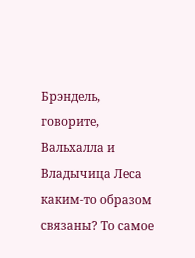Брэндель, говорите, Вальхалла и Владычица Леса каким-то образом связаны? То самое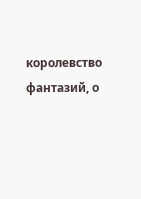королевство фантазий, о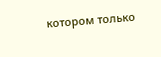котором только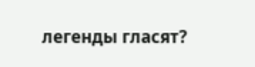легенды гласят?